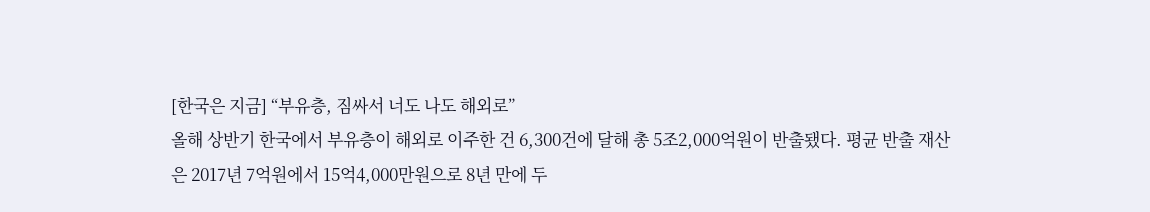[한국은 지금] “부유층, 짐싸서 너도 나도 해외로”
올해 상반기 한국에서 부유층이 해외로 이주한 건 6,300건에 달해 총 5조2,000억원이 반출됐다. 평균 반출 재산은 2017년 7억원에서 15억4,000만원으로 8년 만에 두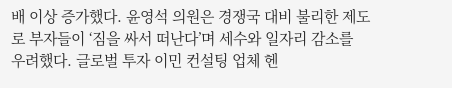배 이상 증가했다. 윤영석 의원은 경쟁국 대비 불리한 제도로 부자들이 ‘짐을 싸서 떠난다’며 세수와 일자리 감소를 우려했다. 글로벌 투자 이민 컨설팅 업체 헨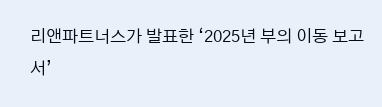리앤파트너스가 발표한 ‘2025년 부의 이동 보고서’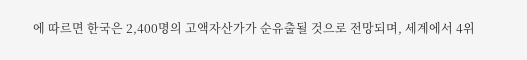에 따르면 한국은 2,400명의 고액자산가가 순유출될 것으로 전망되며, 세계에서 4위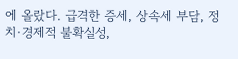에 올랐다. 급격한 증세, 상속세 부담, 정치·경제적 불확실성,